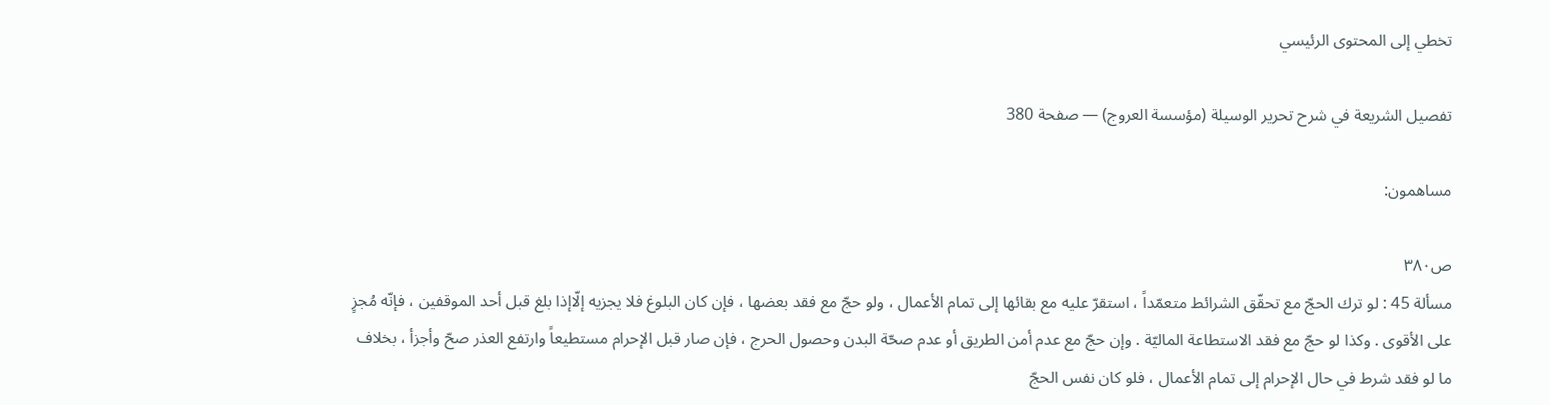تخطي إلى المحتوى الرئيسي

تفصيل الشريعة في شرح تحرير الوسيلة (مؤسسة العروج) — صفحة 380

مساهمون:

ص٣٨٠
مسألة 45 : لو ترك الحجّ مع تحقّق الشرائط متعمّداً ، استقرّ عليه مع بقائها إلى تمام الأعمال ، ولو حجّ مع فقد بعضها ، فإن كان البلوغ فلا يجزيه إلّاإذا بلغ قبل أحد الموقفين ، فإنّه مُجزٍ على الأقوى . وكذا لو حجّ مع فقد الاستطاعة الماليّة . وإن حجّ مع عدم أمن الطريق أو عدم صحّة البدن وحصول الحرج ، فإن صار قبل الإحرام مستطيعاً وارتفع العذر صحّ وأجزأ ، بخلاف ما لو فقد شرط في حال الإحرام إلى تمام الأعمال ، فلو كان نفس الحجّ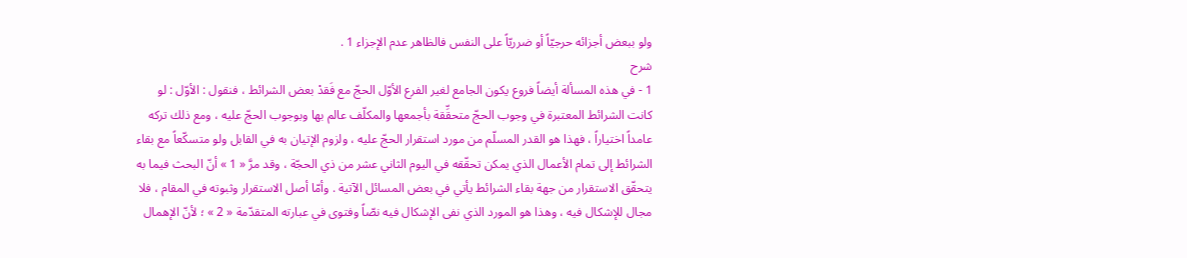ولو ببعض أجزائه حرجيّاً أو ضرريّاً على النفس فالظاهر عدم الإجزاء 1 .
شرح
1 - في هذه المسألة أيضاً فروع يكون الجامع لغير الفرع الأوّل الحجّ مع فَقدْ بعض الشرائط ، فنقول : الأوّل : لو كانت الشرائط المعتبرة في وجوب الحجّ متحقِّقة بأجمعها والمكلّف عالم بها وبوجوب الحجّ عليه ، ومع ذلك تركه عامداً اختياراً ، فهذا هو القدر المسلّم من مورد استقرار الحجّ عليه ، ولزوم الإتيان به في القابل ولو متسكّعاً مع بقاء الشرائط إلى تمام الأعمال الذي يمكن تحقّقه في اليوم الثاني عشر من ذي الحجّة ، وقد مرَّ « 1 » أنّ البحث فيما به يتحقّق الاستقرار من جهة بقاء الشرائط يأتي في بعض المسائل الآتية . وأمّا أصل الاستقرار وثبوته في المقام ، فلا مجال للإشكال فيه ، وهذا هو المورد الذي نفى الإشكال فيه نصّاً وفتوى في عبارته المتقدّمة « 2 » ؛ لأنّ الإهمال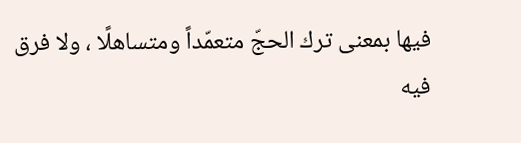فيها بمعنى ترك الحجّ متعمّداً ومتساهلًا ، ولا فرق فيه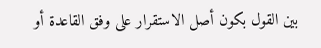بين القول بكون أصل الاستقرار على وفق القاعدة أو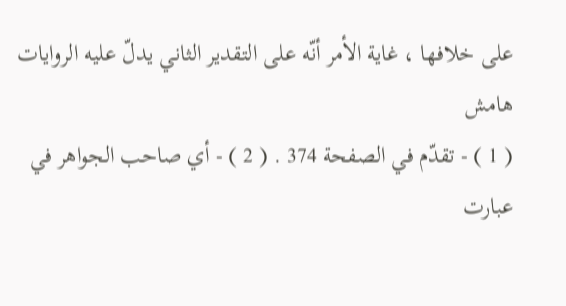على خلافها ، غاية الأمر أنّه على التقدير الثاني يدلّ عليه الروايات
هامش
( 1 ) - تقدّم في الصفحة 374 . ( 2 ) - أي صاحب الجواهر في عبارت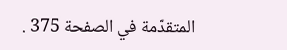المتقدّمة في الصفحة 375 .